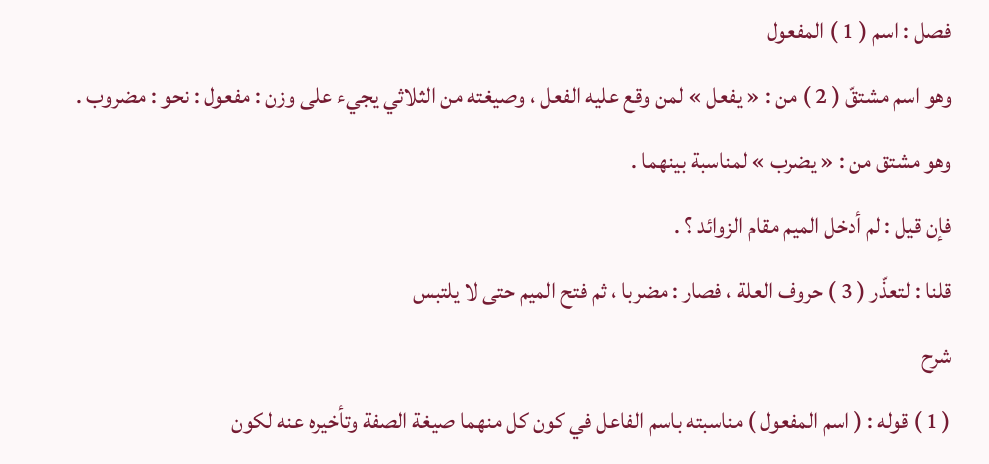فصل : اسم ( 1 ) المفعول
وهو اسم مشتقّ ( 2 ) من : « يفعل » لمن وقع عليه الفعل ، وصيغته من الثلاثي يجيء على وزن : مفعول : نحو : مضروب .
وهو مشتق من : « يضرب » لمناسبة بينهما .
فإن قيل : لم أدخل الميم مقام الزوائد ؟ .
قلنا : لتعذّر ( 3 ) حروف العلة ، فصار : مضربا ، ثم فتح الميم حتى لا يلتبس
شرح
( 1 ) قوله : ( اسم المفعول ) مناسبته باسم الفاعل في كون كل منهما صيغة الصفة وتأخيره عنه لكون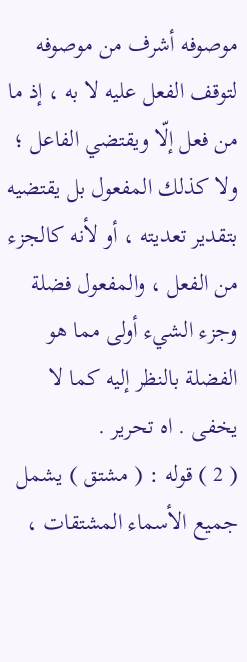موصوفه أشرف من موصوفه لتوقف الفعل عليه لا به ، إذ ما من فعل إلّا ويقتضي الفاعل ؛ ولا كذلك المفعول بل يقتضيه بتقدير تعديته ، أو لأنه كالجزء من الفعل ، والمفعول فضلة وجزء الشيء أولى مما هو الفضلة بالنظر إليه كما لا يخفى . اه تحرير .
( 2 ) قوله : ( مشتق ) يشمل جميع الأسماء المشتقات ،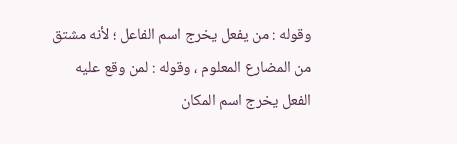وقوله : من يفعل يخرج اسم الفاعل ؛ لأنه مشتق من المضارع المعلوم ، وقوله : لمن وقع عليه الفعل يخرج اسم المكان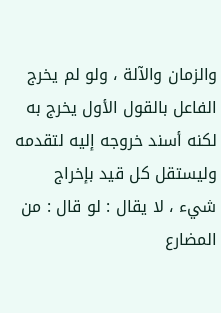والزمان والآلة ، ولو لم يخرج الفاعل بالقول الأول يخرج به لكنه أسند خروجه إليه لتقدمه وليستقل كل قيد بإخراج شيء ، لا يقال : لو قال : من المضارع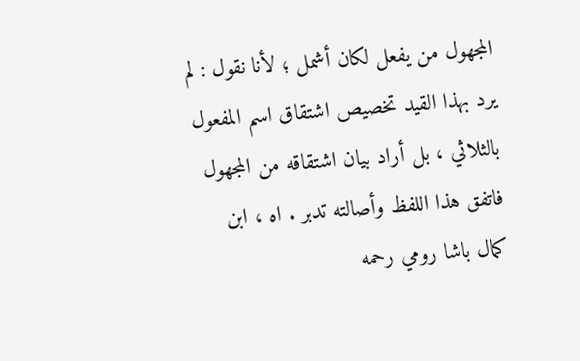المجهول من يفعل لكان أشمل ؛ لأنا نقول : لم يرد بهذا القيد تخصيص اشتقاق اسم المفعول بالثلاثي ، بل أراد بيان اشتقاقه من المجهول فاتفق هذا اللفظ وأصالته تدبر . اه ، ابن كمال باشا رومي رحمه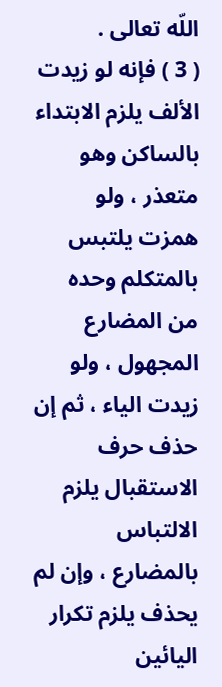اللّه تعالى .
( 3 ) فإنه لو زيدت الألف يلزم الابتداء بالساكن وهو متعذر ، ولو همزت يلتبس بالمتكلم وحده من المضارع المجهول ، ولو زيدت الياء ، ثم إن حذف حرف الاستقبال يلزم الالتباس بالمضارع ، وإن لم يحذف يلزم تكرار اليائين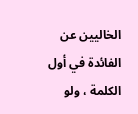الخاليين عن الفائدة في أول الكلمة ، ولو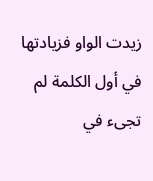زيدت الواو فزيادتها في أول الكلمة لم تجىء في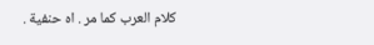كلام العرب كما مر . اه حنفية .